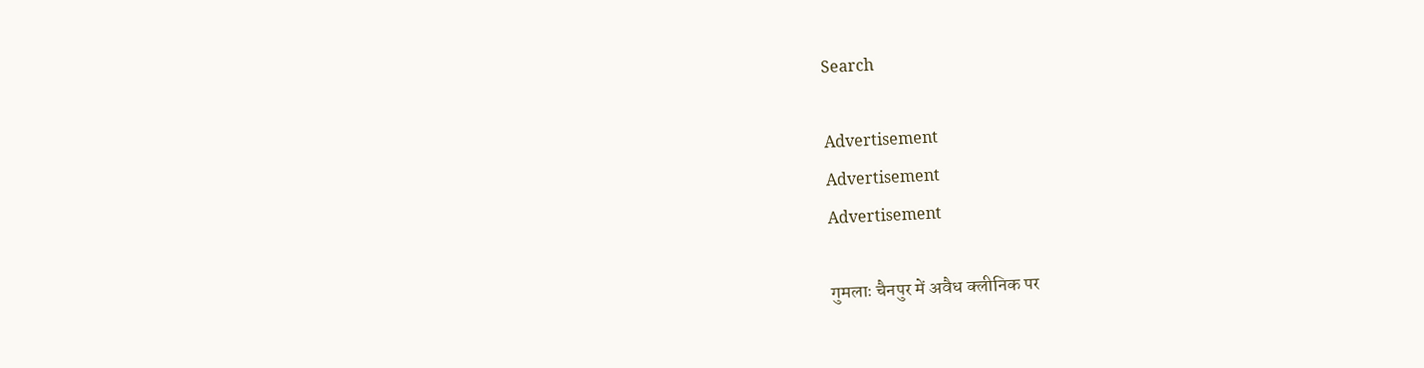Search

Advertisement
Advertisement
Advertisement

गुमलाः चैनपुर में अवैध क्लीनिक पर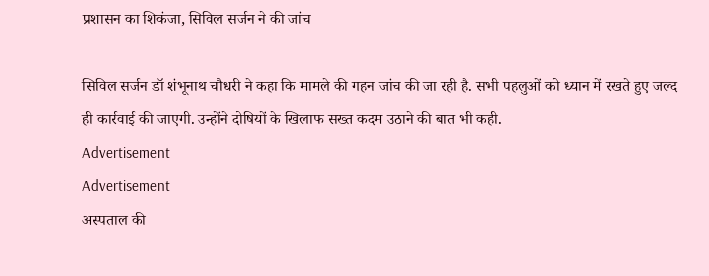प्रशासन का शिकंजा, सिविल सर्जन ने की जांच

सिविल सर्जन डॉ शंभूनाथ चौधरी ने कहा कि मामले की गहन जांच की जा रही है. सभी पहलुओं को ध्यान में रखते हुए जल्द ही कार्रवाई की जाएगी. उन्होंने दोषियों के खिलाफ सख्त कदम उठाने की बात भी कही.
Advertisement
Advertisement
अस्पताल की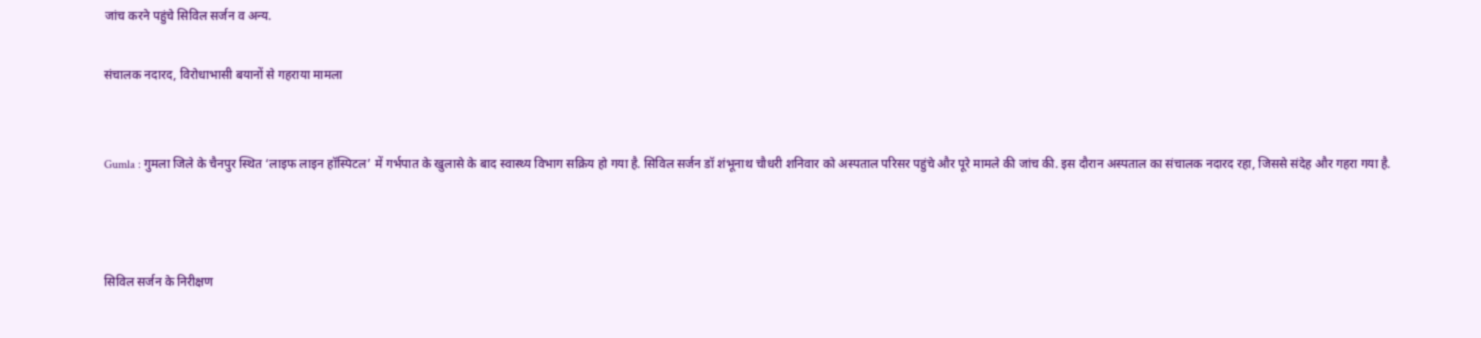जांच करने पहुंचे सिविल सर्जन व अन्य.

संचालक नदारद, विरोधाभासी बयानों से गहराया मामला


Gumla : गुमला जिले के चैनपुर स्थित ‘लाइफ लाइन हॉस्पिटल’ में गर्भपात के खुलासे के बाद स्वास्थ्य विभाग सक्रिय हो गया है. सिविल सर्जन डॉ शंभूनाथ चौधरी शनिवार को अस्पताल परिसर पहुंचे और पूरे मामले की जांच की. इस दौरान अस्पताल का संचालक नदारद रहा, जिससे संदेह और गहरा गया है.



सिविल सर्जन के निरीक्षण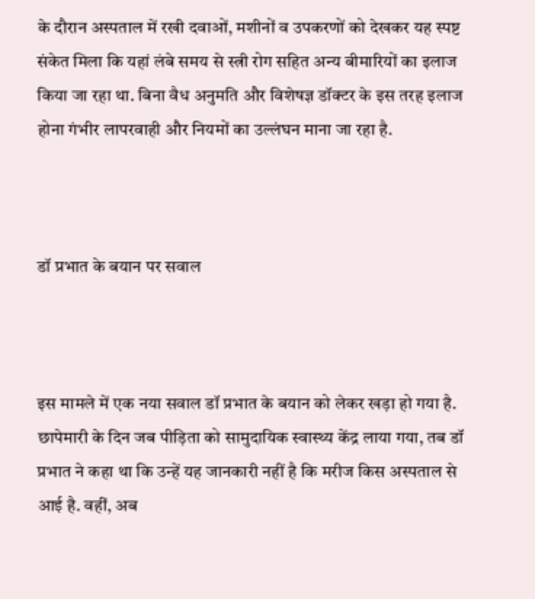के दौरान अस्पताल में रखी दवाओं, मशीनों व उपकरणों को देखकर यह स्पष्ट संकेत मिला कि यहां लंबे समय से स्त्री रोग सहित अन्य बीमारियों का इलाज किया जा रहा था. बिना वैध अनुमति और विशेषज्ञ डॉक्टर के इस तरह इलाज होना गंभीर लापरवाही और नियमों का उल्लंघन माना जा रहा है.



डॉ प्रभात के बयान पर सवाल



इस मामले में एक नया सवाल डॉ प्रभात के बयान को लेकर खड़ा हो गया है. छापेमारी के दिन जब पीड़िता को सामुदायिक स्वास्थ्य केंद्र लाया गया, तब डॉ प्रभात ने कहा था कि उन्हें यह जानकारी नहीं है कि मरीज किस अस्पताल से आई है. वहीं, अब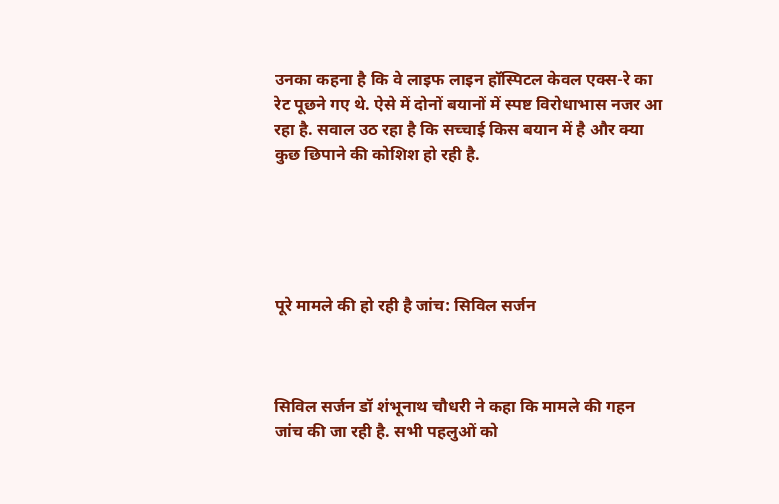उनका कहना है कि वे लाइफ लाइन हॉस्पिटल केवल एक्स-रे का रेट पूछने गए थे. ऐसे में दोनों बयानों में स्पष्ट विरोधाभास नजर आ रहा है. सवाल उठ रहा है कि सच्चाई किस बयान में है और क्या कुछ छिपाने की कोशिश हो रही है.





पूरे मामले की हो रही है जांच: सिविल सर्जन



सिविल सर्जन डॉ शंभूनाथ चौधरी ने कहा कि मामले की गहन जांच की जा रही है. सभी पहलुओं को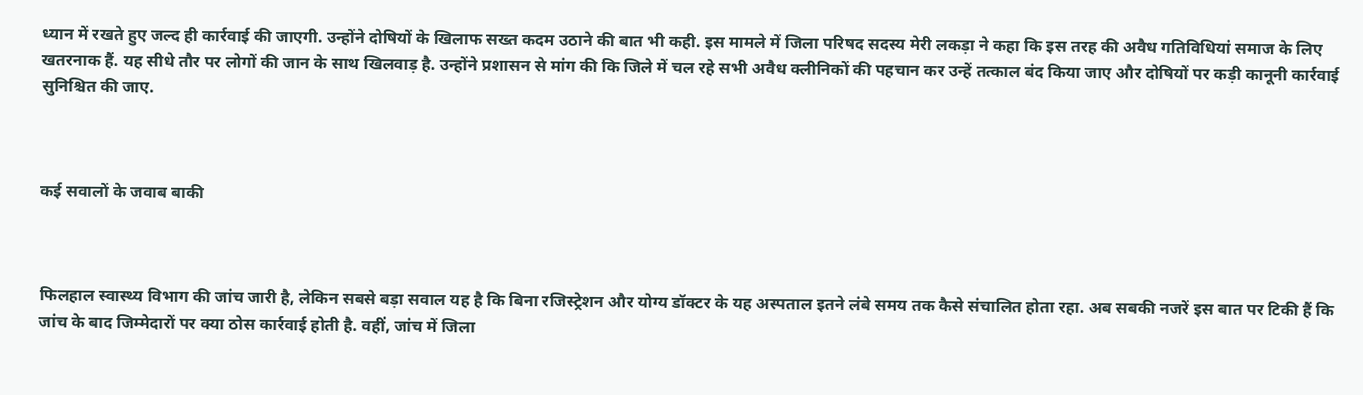ध्यान में रखते हुए जल्द ही कार्रवाई की जाएगी. उन्होंने दोषियों के खिलाफ सख्त कदम उठाने की बात भी कही. इस मामले में जिला परिषद सदस्य मेरी लकड़ा ने कहा कि इस तरह की अवैध गतिविधियां समाज के लिए खतरनाक हैं. यह सीधे तौर पर लोगों की जान के साथ खिलवाड़ है. उन्होंने प्रशासन से मांग की कि जिले में चल रहे सभी अवैध क्लीनिकों की पहचान कर उन्हें तत्काल बंद किया जाए और दोषियों पर कड़ी कानूनी कार्रवाई सुनिश्चित की जाए.



कई सवालों के जवाब बाकी



फिलहाल स्वास्थ्य विभाग की जांच जारी है, लेकिन सबसे बड़ा सवाल यह है कि बिना रजिस्ट्रेशन और योग्य डॉक्टर के यह अस्पताल इतने लंबे समय तक कैसे संचालित होता रहा. अब सबकी नजरें इस बात पर टिकी हैं कि जांच के बाद जिम्मेदारों पर क्या ठोस कार्रवाई होती है. वहीं, जांच में जिला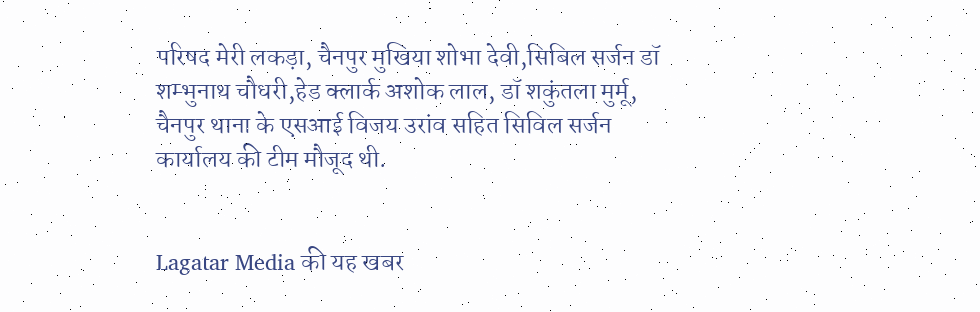परिषद मेरी लकड़ा, चैनपुर मुखिया शोभा देवी,सिबिल सर्जन डॉ शम्भुनाथ चौधरी,हेड क्लार्क अशोक लाल, डॉ शकुंतला मुर्मू, चैनपुर थाना के एसआई विजय उरांव सहित सिविल सर्जन कार्यालय की टीम मौजूद थी.


Lagatar Media की यह खबर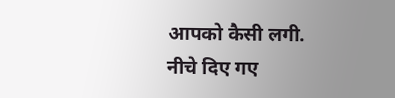आपको कैसी लगी. नीचे दिए गए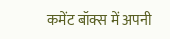कमेंट बॉक्स में अपनी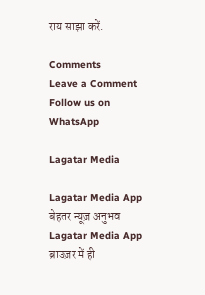राय साझा करें.

Comments
Leave a Comment
Follow us on WhatsApp

Lagatar Media

Lagatar Media App
बेहतर न्यूज़ अनुभव
Lagatar Media App
ब्राउज़र में ही